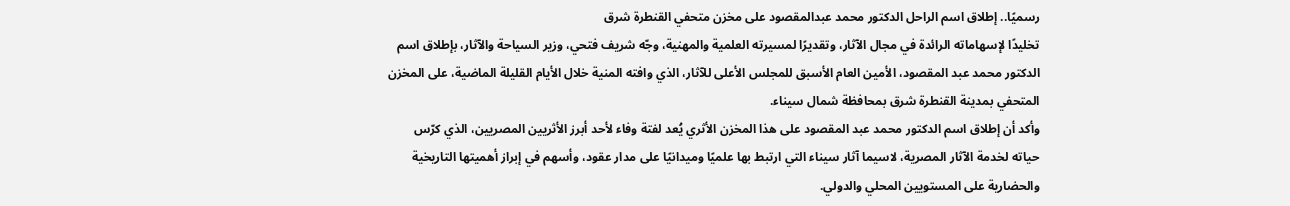رسميًا.. إطلاق اسم الراحل الدكتور محمد عبدالمقصود على مخزن متحفي القنطرة شرق
تخليدًا لإسهاماته الرائدة في مجال الآثار، وتقديرًا لمسيرته العلمية والمهنية، وجّه شريف فتحي، وزير السياحة والآثار، بإطلاق اسم الدكتور محمد عبد المقصود، الأمين العام الأسبق للمجلس الأعلى للآثار، الذي وافته المنية خلال الأيام القليلة الماضية، على المخزن المتحفي بمدينة القنطرة شرق بمحافظة شمال سيناء.
وأكد أن إطلاق اسم الدكتور محمد عبد المقصود على هذا المخزن الأثري يُعد لفتة وفاء لأحد أبرز الأثريين المصريين، الذي كرّس حياته لخدمة الآثار المصرية، لاسيما آثار سيناء التي ارتبط بها علميًا وميدانيًا على مدار عقود، وأسهم في إبراز أهميتها التاريخية والحضارية على المستويين المحلي والدولي.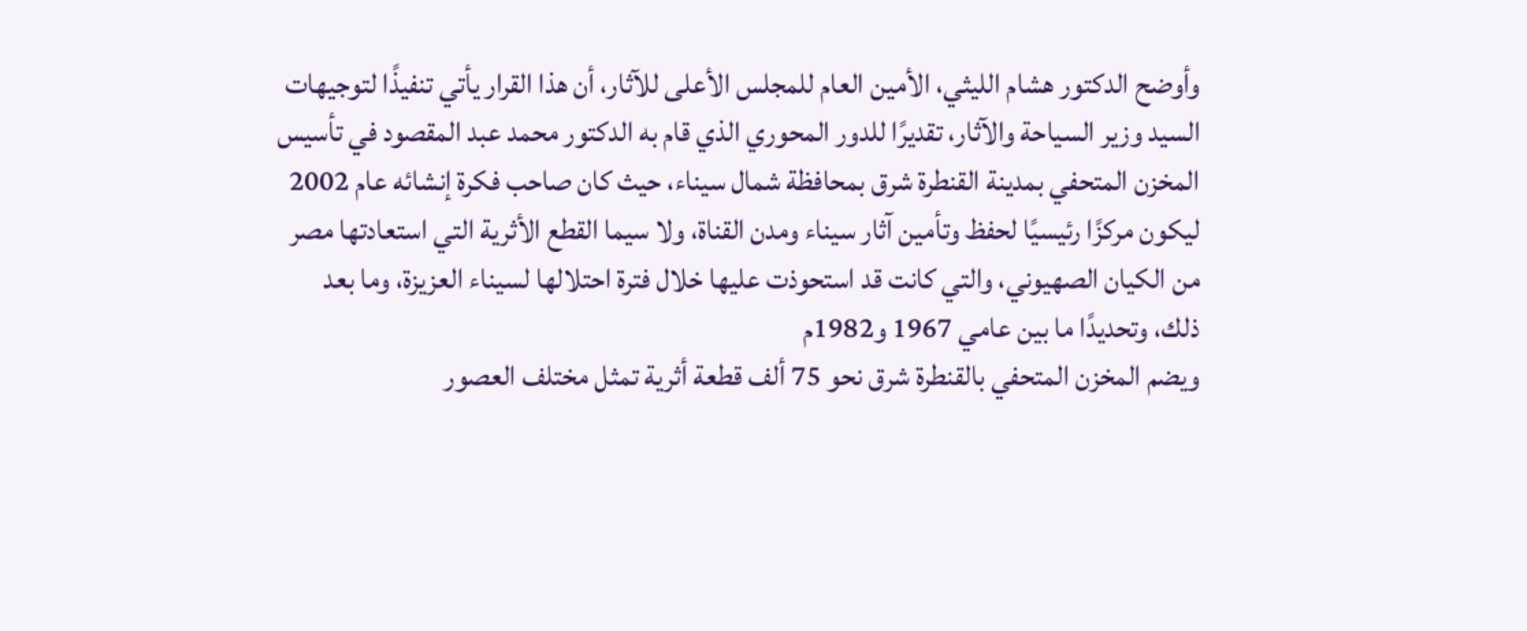وأوضح الدكتور هشام الليثي، الأمين العام للمجلس الأعلى للآثار، أن هذا القرار يأتي تنفيذًا لتوجيهات السيد وزير السياحة والآثار، تقديرًا للدور المحوري الذي قام به الدكتور محمد عبد المقصود في تأسيس المخزن المتحفي بمدينة القنطرة شرق بمحافظة شمال سيناء، حيث كان صاحب فكرة إنشائه عام 2002 ليكون مركزًا رئيسيًا لحفظ وتأمين آثار سيناء ومدن القناة، ولا سيما القطع الأثرية التي استعادتها مصر من الكيان الصهيوني، والتي كانت قد استحوذت عليها خلال فترة احتلالها لسيناء العزيزة، وما بعد ذلك، وتحديدًا ما بين عامي 1967 و1982م
ويضم المخزن المتحفي بالقنطرة شرق نحو 75 ألف قطعة أثرية تمثل مختلف العصور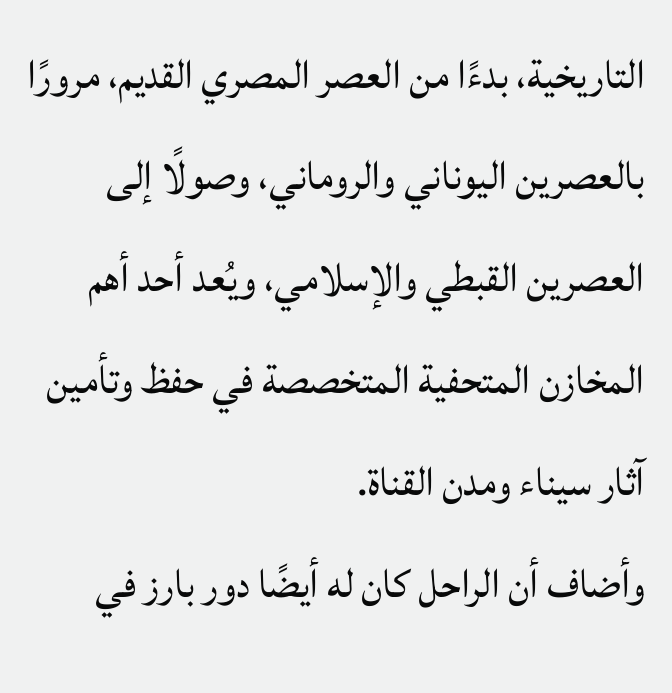التاريخية، بدءًا من العصر المصري القديم، مرورًا بالعصرين اليوناني والروماني، وصولًا إلى العصرين القبطي والإسلامي، ويُعد أحد أهم المخازن المتحفية المتخصصة في حفظ وتأمين آثار سيناء ومدن القناة.
وأضاف أن الراحل كان له أيضًا دور بارز في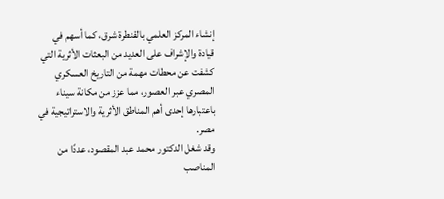إنشاء المركز العلمي بالقنطرة شرق، كما أسهم في قيادة والإشراف على العديد من البعثات الأثرية التي كشفت عن محطات مهمة من التاريخ العسكري المصري عبر العصور، مما عزز من مكانة سيناء باعتبارها إحدى أهم المناطق الأثرية والاستراتيجية في مصر.
وقد شغل الدكتور محمد عبد المقصود، عددًا من المناصب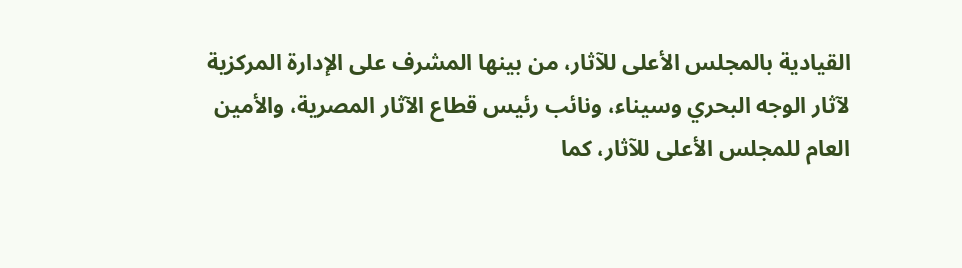القيادية بالمجلس الأعلى للآثار، من بينها المشرف على الإدارة المركزية لآثار الوجه البحري وسيناء، ونائب رئيس قطاع الآثار المصرية، والأمين العام للمجلس الأعلى للآثار، كما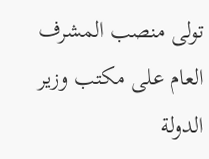تولى منصب المشرف العام على مكتب وزير الدولة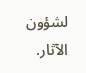لشؤون الآثار.